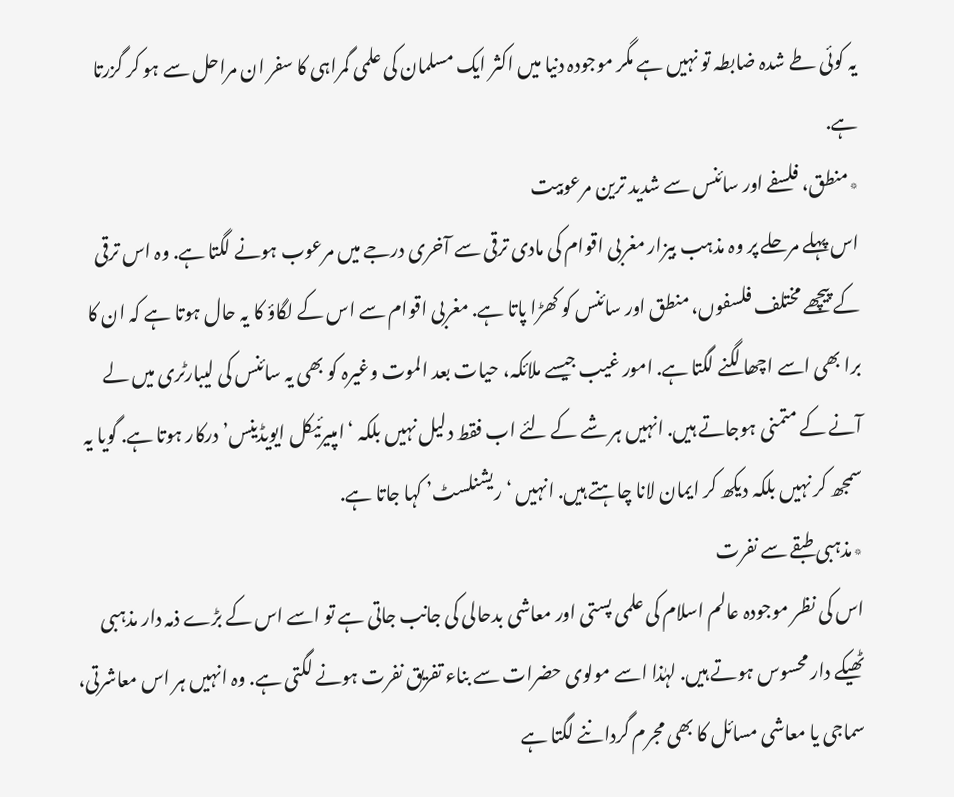یہ کوئی طے شدہ ضابطہ تو نہیں ہے مگر موجودہ دنیا میں اکثر ایک مسلمان کی علمی گمراہی کا سفر ان مراحل سے ہو کر گزرتا ہے.
٭منطق، فلسفے اور سائنس سے شدید ترین مرعوبیت
اس پہلے مرحلے پر وہ مذہب بیزار مغربی اقوام کی مادی ترقی سے آخری درجے میں مرعوب ہونے لگتا ہے. وہ اس ترقی کے پیچھے مختلف فلسفوں، منطق اور سائنس کو کھڑا پاتا ہے. مغربی اقوام سے اس کے لگاؤ کا یہ حال ہوتا ہے کہ ان کا برا بھی اسے اچھا لگنے لگتا ہے. امور غیب جیسے ملائکہ، حیات بعد الموت وغیرہ کو بھی یہ سائنس کی لیبارٹری میں لے آنے کے متمنی ہوجاتے ہیں. انہیں ہر شے کے لئے اب فقط دلیل نہیں بلکہ ‘امپیرئیکل ایویڈینس’ درکار ہوتا ہے. گویا یہ سمجھ کر نہیں بلکہ دیکھ کر ایمان لانا چاہتے ہیں. انہیں ‘ریشنلسٹ’ کہا جاتا ہے.
٭مذہبی طبقے سے نفرت
اس کی نظر موجودہ عالم اسلام کی علمی پستی اور معاشی بدحالی کی جانب جاتی ہے تو اسے اس کے بڑے ذمہ دار مذہبی ٹھیکے دار محسوس ہوتے ہیں. لہٰذا اسے مولوی حضرات سے بناء تفریق نفرت ہونے لگتی ہے. وہ انہیں ہر اس معاشرتی، سماجی یا معاشی مسائل کا بھی مجرم گرداننے لگتا ہے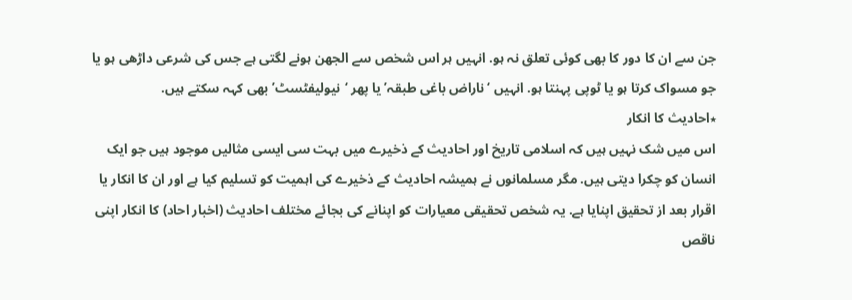جن سے ان کا دور کا بھی کوئی تعلق نہ ہو. انہیں ہر اس شخص سے الجھن ہونے لگتی ہے جس کی شرعی داڑھی ہو یا جو مسواک کرتا ہو یا ٹوپی پہنتا ہو. انہیں ‘ناراض باغی طبقہ’ یا پھر ‘نیولیفٹسٹ’ بھی کہہ سکتے ہیں.
٭احادیث کا انکار
اس میں شک نہیں ہیں کہ اسلامی تاریخ اور احادیث کے ذخیرے میں بہت سی ایسی مثالیں موجود ہیں جو ایک انسان کو چکرا دیتی ہیں. مگر مسلمانوں نے ہمیشہ احادیث کے ذخیرے کی اہمیت کو تسلیم کیا ہے اور ان کا انکار یا اقرار بعد از تحقیق اپنایا ہے. یہ شخص تحقیقی معیارات کو اپنانے کی بجائے مختلف احادیث (اخبار احاد) کا انکار اپنی ناقص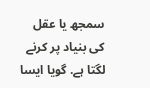سمجھ یا عقل کی بنیاد پر کرنے لگتا ہے. گویا ایسا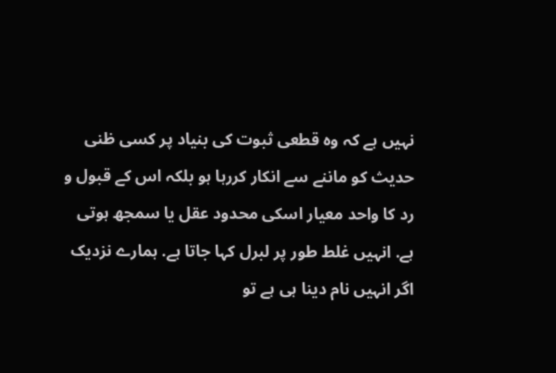نہیں ہے کہ وہ قطعی ثبوت کی بنیاد پر کسی ظنی حدیث کو ماننے سے انکار کررہا ہو بلکہ اس کے قبول و رد کا واحد معیار اسکی محدود عقل یا سمجھ ہوتی ہے. انہیں غلط طور پر لبرل کہا جاتا ہے. ہمارے نزدیک اگر انہیں نام دینا ہی ہے تو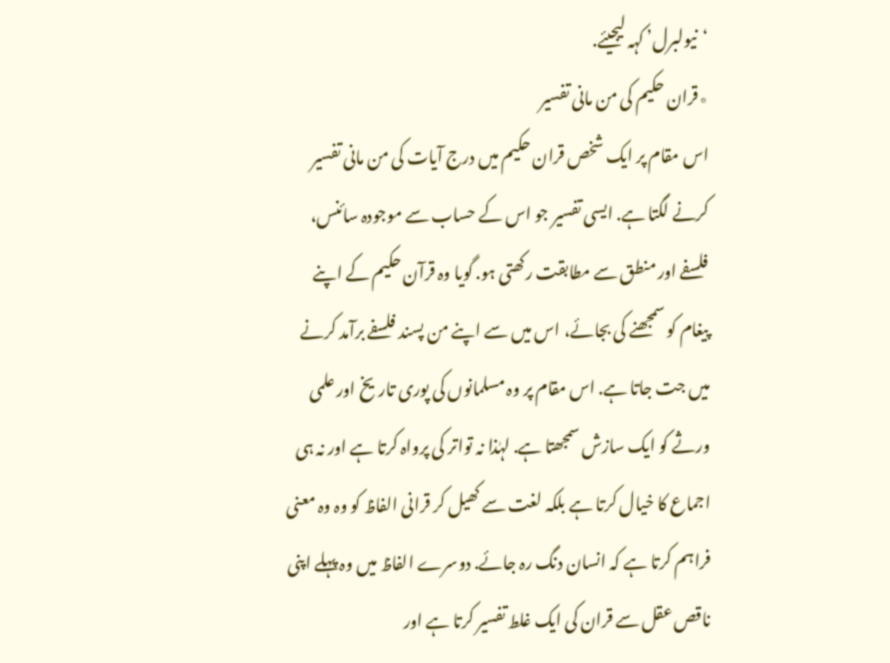‘نیولبرل’ کہہ لیجیئے.
٭قران حکیم کی من مانی تفسیر
اس مقام پر ایک شخص قران حکیم میں درج آیات کی من مانی تفسیر کرنے لگتا ہے. ایسی تفسیر جو اس کے حساب سے موجودہ سائنس، فلسفے اور منطق سے مطابقت رکھتی ہو. گویا وہ قرآن حکیم کے اپنے پیغام کو سمجھنے کی بجائے، اس میں سے اپنے من پسند فلسفے برآمد کرنے میں جت جاتا ہے. اس مقام پر وہ مسلمانوں کی پوری تاریخ اور علمی ورثے کو ایک سازش سمجھتا ہے. لہٰذا نہ تواتر کی پرواہ کرتا ہے اور نہ ہی اجماع کا خیال کرتا ہے بلکہ لغت سے کھیل کر قرانی الفاظ کو وہ وہ معنی فراہم کرتا ہے کہ انسان دنگ رہ جائے. دوسرے الفاظ میں وہ پہلے اپنی ناقص عقل سے قران کی ایک غلط تفسیر کرتا ہے اور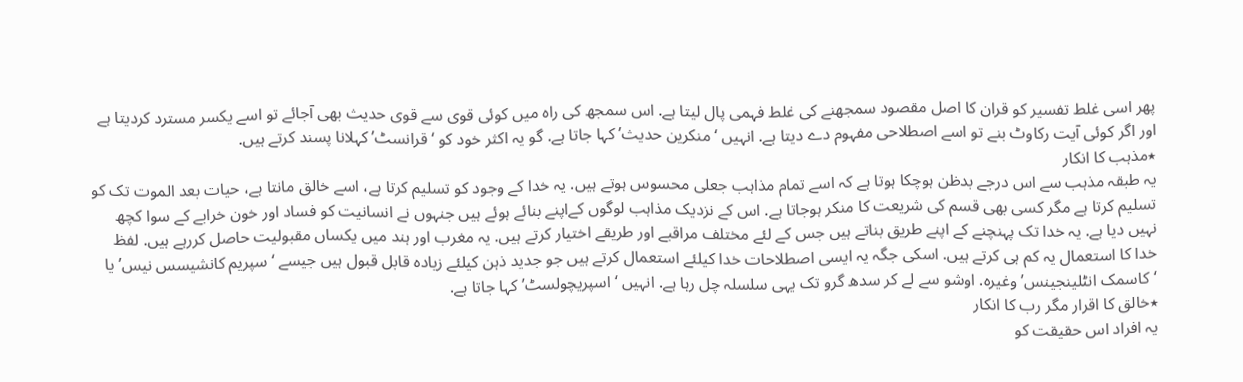پھر اسی غلط تفسیر کو قران کا اصل مقصود سمجھنے کی غلط فہمی پال لیتا ہے. اس سمجھ کی راہ میں کوئی قوی سے قوی حدیث بھی آجائے تو اسے یکسر مسترد کردیتا ہے اور اگر کوئی آیت رکاوٹ بنے تو اسے اصطلاحی مفہوم دے دیتا ہے. انہیں ‘منکرین حدیث’ کہا جاتا ہے. گو یہ اکثر خود کو ‘قرانسٹ’ کہلانا پسند کرتے ہیں.
٭مذہب کا انکار
یہ طبقہ مذہب سے اس درجے بدظن ہوچکا ہوتا ہے کہ اسے تمام مذاہب جعلی محسوس ہوتے ہیں. یہ خدا کے وجود کو تسلیم کرتا ہے، اسے خالق مانتا ہے، حیات بعد الموت تک کو تسلیم کرتا ہے مگر کسی بھی قسم کی شریعت کا منکر ہوجاتا ہے. اس کے نزدیک مذاہب لوگوں کےاپنے بنائے ہوئے ہیں جنہوں نے انسانیت کو فساد اور خون خرابے کے سوا کچھ نہیں دیا ہے. یہ خدا تک پہنچنے کے اپنے طریق بناتے ہیں جس کے لئے مختلف مراقبے اور طریقے اختیار کرتے ہیں. یہ مغرب اور ہند میں یکساں مقبولیت حاصل کررہے ہیں. لفظ خدا کا استعمال یہ کم ہی کرتے ہیں. اسکی جگہ یہ ایسی اصطلاحات خدا کیلئے استعمال کرتے ہیں جو جدید ذہن کیلئے زیادہ قابل قبول ہیں جیسے ‘سپریم کانشیسس نیس’ یا ‘کاسمک انٹلینجینس’ وغیرہ. اوشو سے لے کر سدھ گرو تک یہی سلسلہ چل رہا ہے. انہیں ‘اسپریچولسٹ’ کہا جاتا ہے.
٭خالق کا اقرار مگر رب کا انکار
یہ افراد اس حقیقت کو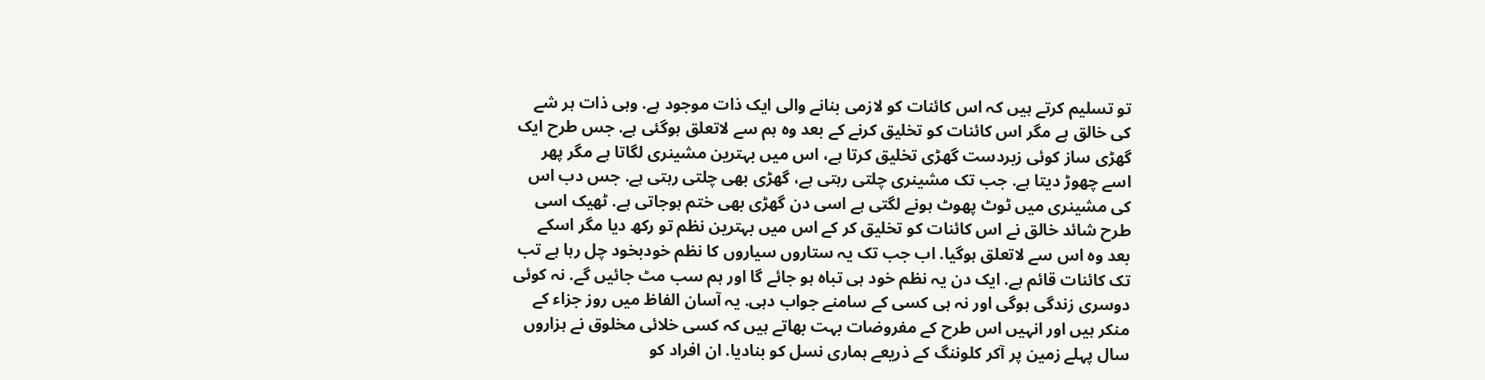تو تسلیم کرتے ہیں کہ اس کائنات کو لازمی بنانے والی ایک ذات موجود ہے. وہی ذات ہر شے کی خالق ہے مگر اس کائنات کو تخلیق کرنے کے بعد وہ ہم سے لاتعلق ہوگئی ہے. جس طرح ایک گھڑی ساز کوئی زبردست گھڑی تخلیق کرتا ہے، اس میں بہترین مشینری لگاتا ہے مگر پھر اسے چھوڑ دیتا ہے. جب تک مشینری چلتی رہتی ہے، گھڑی بھی چلتی رہتی ہے. جس دب اس کی مشینری میں ٹوٹ پھوٹ ہونے لگتی ہے اسی دن گھڑی بھی ختم ہوجاتی ہے. ٹھیک اسی طرح شائد خالق نے اس کائنات کو تخلیق کر کے اس میں بہترین نظم تو رکھ دیا مگر اسکے بعد وہ اس سے لاتعلق ہوگیا. اب جب تک یہ ستاروں سیاروں کا نظم خودبخود چل رہا ہے تب تک کائنات قائم ہے. ایک دن یہ نظم خود ہی تباہ ہو جائے گا اور ہم سب مٹ جائیں گے. نہ کوئی دوسری زندگی ہوگی اور نہ ہی کسی کے سامنے جواب دہی. یہ آسان الفاظ میں روز جزاء کے منکر ہیں اور انہیں اس طرح کے مفروضات بہت بھاتے ہیں کہ کسی خلائی مخلوق نے ہزاروں سال پہلے زمین پر آکر کلوننگ کے ذریعے ہماری نسل کو بنادیا. ان افراد کو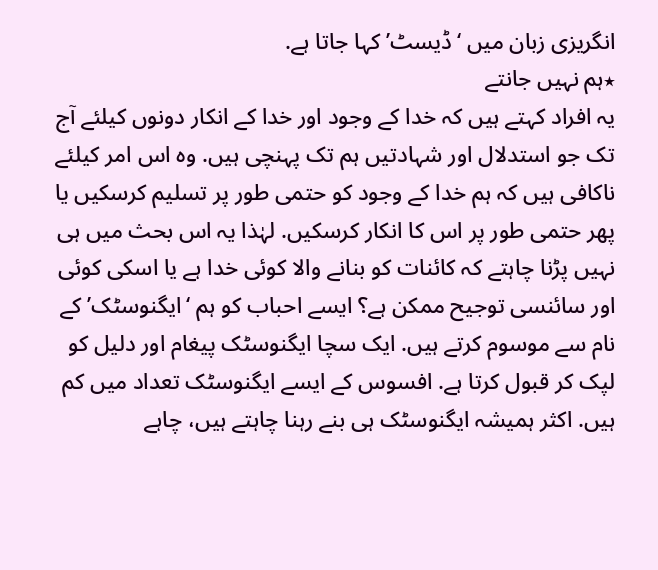انگریزی زبان میں ‘ڈیسٹ’ کہا جاتا ہے.
٭ہم نہیں جانتے
یہ افراد کہتے ہیں کہ خدا کے وجود اور خدا کے انکار دونوں کیلئے آج تک جو استدلال اور شہادتیں ہم تک پہنچی ہیں. وہ اس امر کیلئے ناکافی ہیں کہ ہم خدا کے وجود کو حتمی طور پر تسلیم کرسکیں یا پھر حتمی طور پر اس کا انکار کرسکیں. لہٰذا یہ اس بحث میں ہی نہیں پڑنا چاہتے کہ کائنات کو بنانے والا کوئی خدا ہے یا اسکی کوئی اور سائنسی توجیح ممکن ہے؟ ایسے احباب کو ہم ‘ایگنوسٹک’ کے نام سے موسوم کرتے ہیں. ایک سچا ایگنوسٹک پیغام اور دلیل کو لپک کر قبول کرتا ہے. افسوس کے ایسے ایگنوسٹک تعداد میں کم ہیں. اکثر ہمیشہ ایگنوسٹک ہی بنے رہنا چاہتے ہیں، چاہے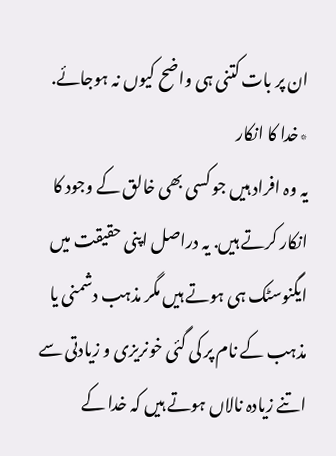ان پر بات کتنی ہی واضح کیوں نہ ہوجائے.
٭خدا کا انکار
یہ وہ افراد ہیں جو کسی بھی خالق کے وجود کا انکار کرتے ہیں. یہ دراصل اپنی حقیقت میں ایگنوسٹک ہی ہوتے ہیں مگر مذہب دشمنی یا مذہب کے نام پر کی گئی خونریزی و زیادتی سے اتنے زیادہ نالاں ہوتے ہیں کہ خدا کے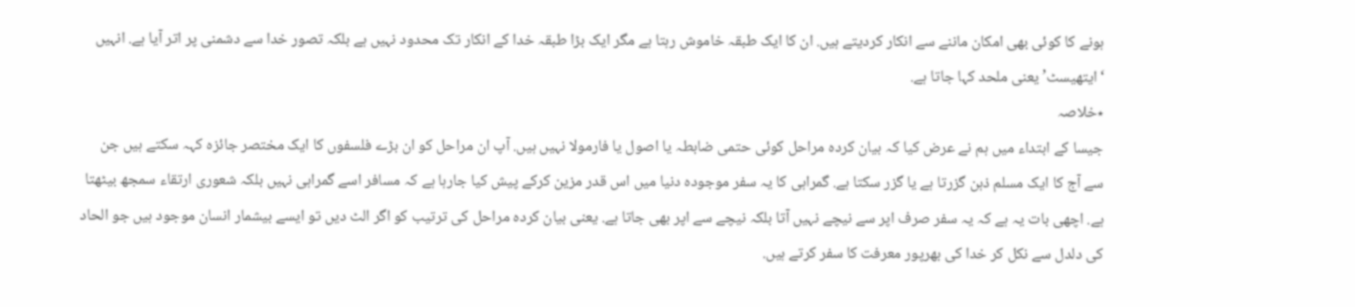ہونے کا کوئی بھی امکان ماننے سے انکار کردیتے ہیں. ان کا ایک طبقہ خاموش رہتا ہے مگر ایک بڑا طبقہ خدا کے انکار تک محدود نہیں ہے بلکہ تصور خدا سے دشمنی پر اتر آیا ہے. انہیں ‘ایتھیسٹ’ یعنی ملحد کہا جاتا ہے.
٭خلاصہ
جیسا کے ابتداء میں ہم نے عرض کیا کہ بیان کردہ مراحل کوئی حتمی ضابطہ یا اصول یا فارمولا نہیں ہیں. آپ ان مراحل کو ان بڑے فلسفوں کا ایک مختصر جائزہ کہہ سکتے ہیں جن سے آج کا ایک مسلم ذہن گزرتا ہے یا گزر سکتا ہے. گمراہی کا یہ سفر موجودہ دنیا میں اس قدر مزین کرکے پیش کیا جارہا ہے کہ مسافر اسے گمراہی نہیں بلکہ شعوری ارتقاء سمجھ بیٹھتا ہے. اچھی بات یہ ہے کہ یہ سفر صرف اپر سے نیچے نہیں آتا بلکہ نیچے سے اپر بھی جاتا ہے. یعنی بیان کردہ مراحل کی ترتیب کو اگر الٹ دیں تو ایسے بیشمار انسان موجود ہیں جو الحاد کی دلدل سے نکل کر خدا کی بھرپور معرفت کا سفر کرتے ہیں.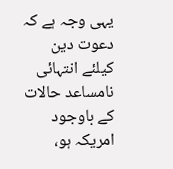یہی وجہ ہے کہ دعوت دین کیلئے انتہائی نامساعد حالات کے باوجود امریکہ ہو،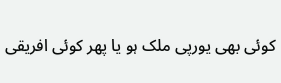کوئی بھی یورپی ملک ہو یا پھر کوئی افریقی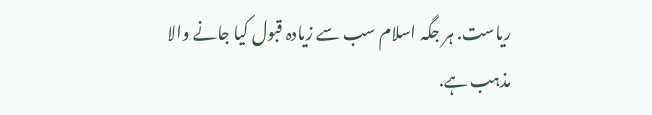ریاست. ہر جگہ اسلام سب سے زیادہ قبول کیا جانے والا مذہب ہے.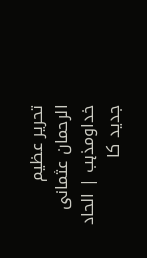تحریر عظیم الرحمان عثمانی
خداومذہب | الحاد جدید کا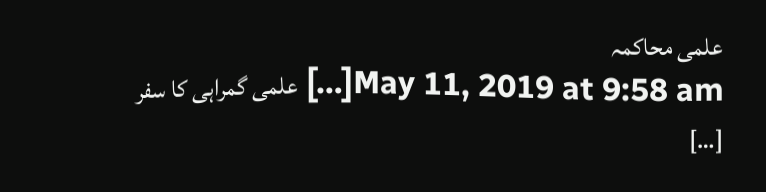علمی محاکمہ
May 11, 2019 at 9:58 am[…] علمی گمراہی کا سفر […]